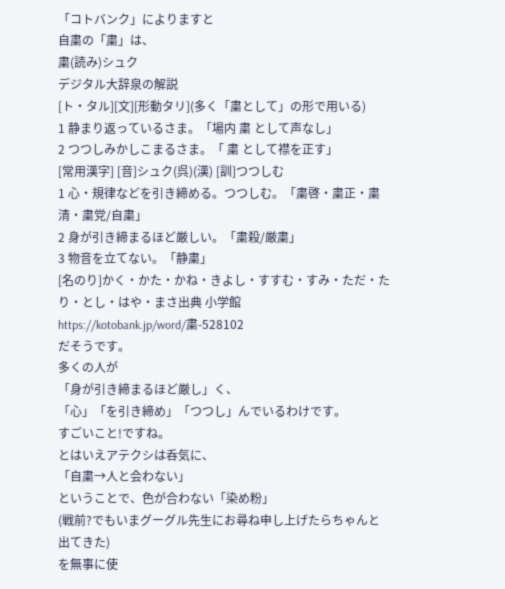「コトバンク」によりますと
自粛の「粛」は、
粛(読み)シュク
デジタル大辞泉の解説
[ト・タル][文][形動タリ](多く「粛として」の形で用いる)
1 静まり返っているさま。「場内 粛 として声なし」
2 つつしみかしこまるさま。「 粛 として襟を正す」
[常用漢字] [音]シュク(呉)(漢) [訓]つつしむ
1 心・規律などを引き締める。つつしむ。「粛啓・粛正・粛清・粛党/自粛」
2 身が引き締まるほど厳しい。「粛殺/厳粛」
3 物音を立てない。「静粛」
[名のり]かく・かた・かね・きよし・すすむ・すみ・ただ・たり・とし・はや・まさ出典 小学館
https://kotobank.jp/word/粛-528102
だそうです。
多くの人が
「身が引き締まるほど厳し」く、
「心」「を引き締め」「つつし」んでいるわけです。
すごいこと!ですね。
とはいえアテクシは呑気に、
「自粛→人と会わない」
ということで、色が合わない「染め粉」
(戦前?でもいまグーグル先生にお尋ね申し上げたらちゃんと出てきた)
を無事に使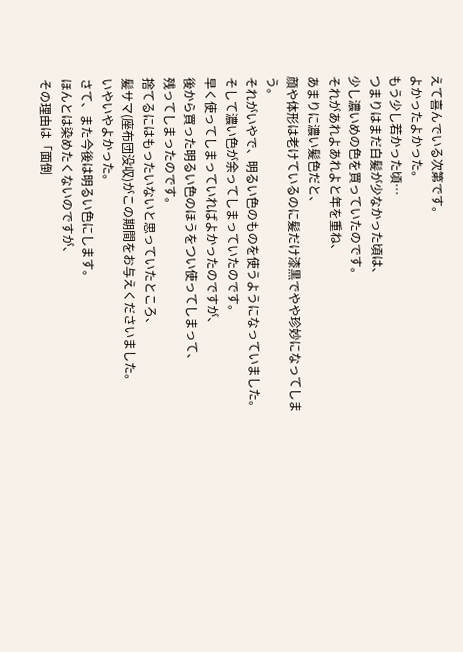えて喜んでいる次第です。
よかったよかった。
もう少し若かった頃…
つまりはまだ白髪が少なかった頃は、
少し濃いめの色を買っていたのです。
それがあれよあれよと年を重ね、
あまりに濃い髪色だと、
顔や体形は老けているのに髪だけ漆黒でやや珍妙になってしまう。
それがいやで、明るい色のものを使うようになっていました。
そして濃い色が余ってしまっていたのです。
早く使ってしまっていればよかったのですが、
後から買った明るい色のほうをつい使ってしまって、
残ってしまったのです。
捨てるにはもったいないと思っていたところ、
髪サマ(座布団没収)がこの期間をお与えくださいました。
いやいやよかった。
さて、また今後は明るい色にします。
ほんとは染めたくないのですが、
その理由は「面倒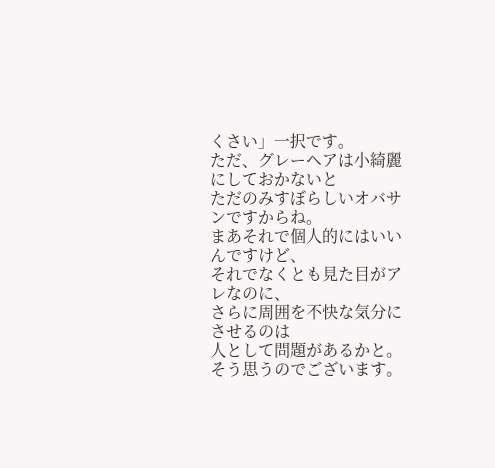くさい」一択です。
ただ、グレーヘアは小綺麗にしておかないと
ただのみすぼらしいオバサンですからね。
まあそれで個人的にはいいんですけど、
それでなくとも見た目がアレなのに、
さらに周囲を不快な気分にさせるのは
人として問題があるかと。
そう思うのでございます。